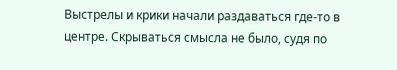Выстрелы и крики начали раздаваться где-то в центре. Скрываться смысла не было, судя по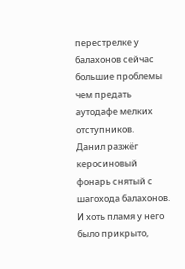перестрелке у балахонов сейчас большие проблемы чем предать аутодафе мелких отступников.
Данил разжёг керосиновый фонарь снятый с шагохода балахонов. И хоть пламя у него было прикрыто,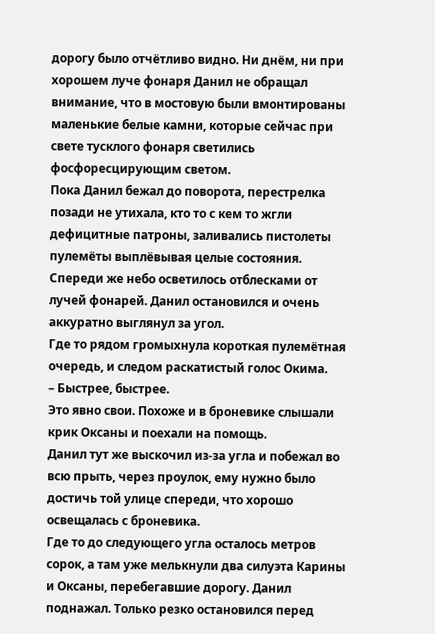дорогу было отчётливо видно. Ни днём, ни при хорошем луче фонаря Данил не обращал внимание, что в мостовую были вмонтированы маленькие белые камни, которые сейчас при свете тусклого фонаря светились фосфоресцирующим светом.
Пока Данил бежал до поворота, перестрелка позади не утихала, кто то с кем то жгли дефицитные патроны, заливались пистолеты пулемёты выплёвывая целые состояния. Спереди же небо осветилось отблесками от лучей фонарей. Данил остановился и очень аккуратно выглянул за угол.
Где то рядом громыхнула короткая пулемётная очередь, и следом раскатистый голос Окима.
– Быстрее, быстрее.
Это явно свои. Похоже и в броневике слышали крик Оксаны и поехали на помощь.
Данил тут же выскочил из-за угла и побежал во всю прыть, через проулок, ему нужно было достичь той улице спереди, что хорошо освещалась с броневика.
Где то до следующего угла осталось метров сорок, а там уже мелькнули два силуэта Карины и Оксаны, перебегавшие дорогу. Данил поднажал. Только резко остановился перед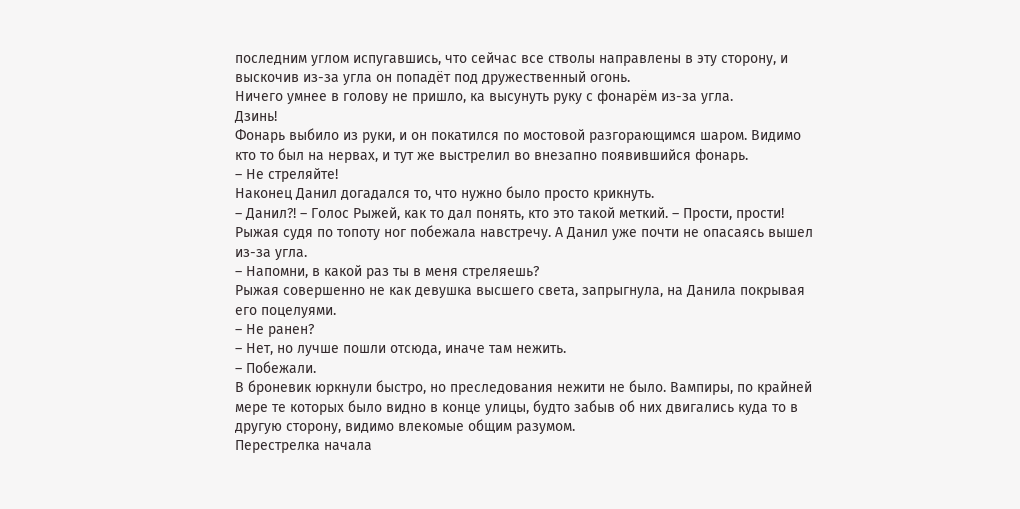последним углом испугавшись, что сейчас все стволы направлены в эту сторону, и выскочив из-за угла он попадёт под дружественный огонь.
Ничего умнее в голову не пришло, ка высунуть руку с фонарём из-за угла.
Дзинь!
Фонарь выбило из руки, и он покатился по мостовой разгорающимся шаром. Видимо кто то был на нервах, и тут же выстрелил во внезапно появившийся фонарь.
– Не стреляйте!
Наконец Данил догадался то, что нужно было просто крикнуть.
– Данил?! – Голос Рыжей, как то дал понять, кто это такой меткий. – Прости, прости!
Рыжая судя по топоту ног побежала навстречу. А Данил уже почти не опасаясь вышел из-за угла.
– Напомни, в какой раз ты в меня стреляешь?
Рыжая совершенно не как девушка высшего света, запрыгнула, на Данила покрывая его поцелуями.
– Не ранен?
– Нет, но лучше пошли отсюда, иначе там нежить.
– Побежали.
В броневик юркнули быстро, но преследования нежити не было. Вампиры, по крайней мере те которых было видно в конце улицы, будто забыв об них двигались куда то в другую сторону, видимо влекомые общим разумом.
Перестрелка начала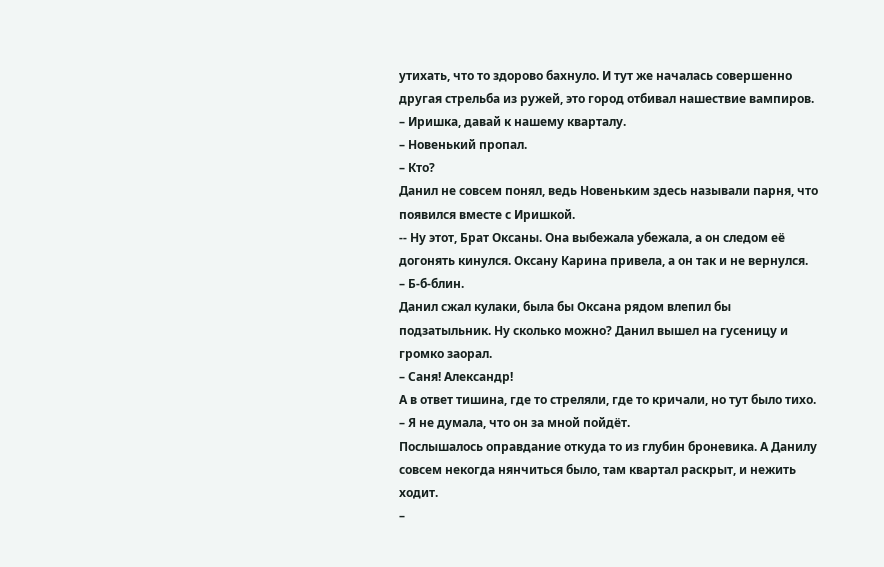утихать, что то здорово бахнуло. И тут же началась совершенно другая стрельба из ружей, это город отбивал нашествие вампиров.
– Иришка, давай к нашему кварталу.
– Новенький пропал.
– Кто?
Данил не совсем понял, ведь Новеньким здесь называли парня, что появился вместе с Иришкой.
-- Ну этот, Брат Оксаны. Она выбежала убежала, а он следом её догонять кинулся. Оксану Карина привела, а он так и не вернулся.
– Б-б-блин.
Данил сжал кулаки, была бы Оксана рядом влепил бы подзатыльник. Ну сколько можно? Данил вышел на гусеницу и громко заорал.
– Саня! Александр!
А в ответ тишина, где то стреляли, где то кричали, но тут было тихо.
– Я не думала, что он за мной пойдёт.
Послышалось оправдание откуда то из глубин броневика. А Данилу совсем некогда нянчиться было, там квартал раскрыт, и нежить ходит.
–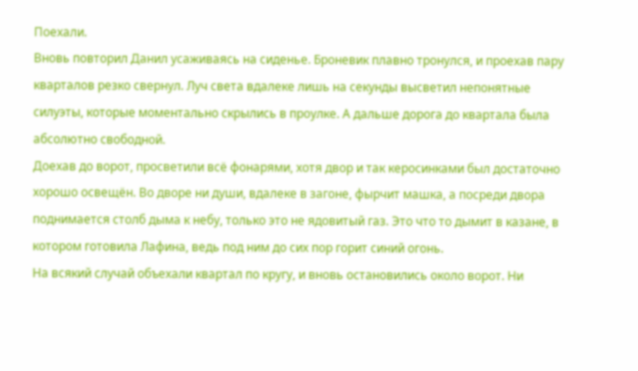Поехали.
Вновь повторил Данил усаживаясь на сиденье. Броневик плавно тронулся, и проехав пару кварталов резко свернул. Луч света вдалеке лишь на секунды высветил непонятные силуэты, которые моментально скрылись в проулке. А дальше дорога до квартала была абсолютно свободной.
Доехав до ворот, просветили всё фонарями, хотя двор и так керосинками был достаточно хорошо освещён. Во дворе ни души, вдалеке в загоне, фырчит машка, а посреди двора поднимается столб дыма к небу, только это не ядовитый газ. Это что то дымит в казане, в котором готовила Лафина, ведь под ним до сих пор горит синий огонь.
На всякий случай объехали квартал по кругу, и вновь остановились около ворот. Ни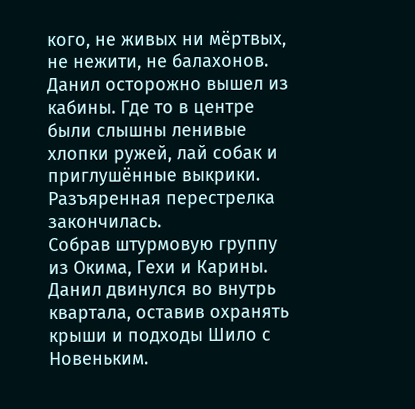кого, не живых ни мёртвых, не нежити, не балахонов. Данил осторожно вышел из кабины. Где то в центре были слышны ленивые хлопки ружей, лай собак и приглушённые выкрики. Разъяренная перестрелка закончилась.
Собрав штурмовую группу из Окима, Гехи и Карины. Данил двинулся во внутрь квартала, оставив охранять крыши и подходы Шило с Новеньким.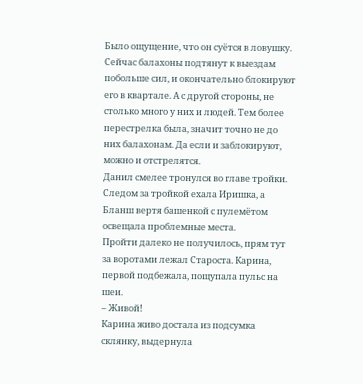Было ощущение, что он суётся в ловушку. Сейчас балахоны подтянут к выездам побольше сил, и окончательно блокируют его в квартале. А с другой стороны, не столько много у них и людей. Тем более перестрелка была, значит точно не до них балахонам. Да если и заблокируют, можно и отстрелятся.
Данил смелее тронулся во главе тройки. Следом за тройкой ехала Иришка, а Бланш вертя башенкой с пулемётом освещала проблемные места.
Пройти далеко не получилось, прям тут за воротами лежал Староста. Карина, первой подбежала, пощупала пульс на шеи.
– Живой!
Карина живо достала из подсумка склянку, выдернула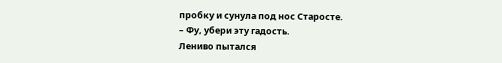пробку и сунула под нос Старосте.
– Фу, убери эту гадость.
Лениво пытался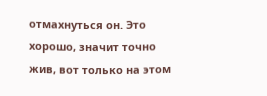отмахнуться он. Это хорошо, значит точно жив, вот только на этом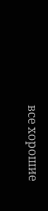все хорошие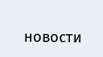новости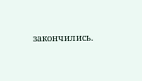закончились.